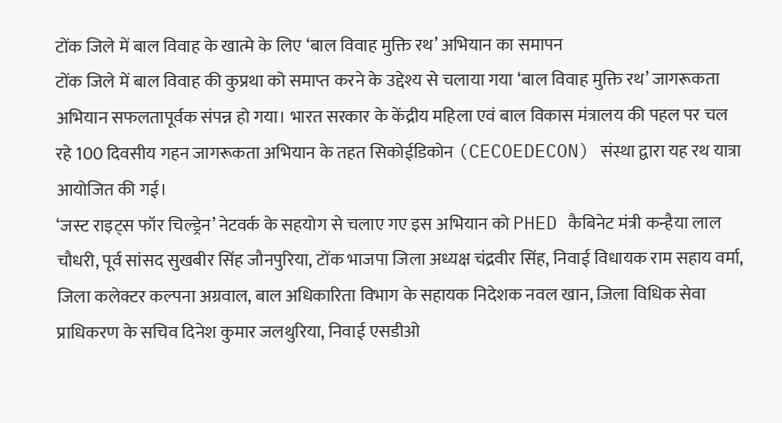टोंक जिले में बाल विवाह के खात्मे के लिए ‘बाल विवाह मुक्ति रथ’ अभियान का समापन
टोंक जिले में बाल विवाह की कुप्रथा को समाप्त करने के उद्देश्य से चलाया गया ‘बाल विवाह मुक्ति रथ’ जागरूकता अभियान सफलतापूर्वक संपन्न हो गया। भारत सरकार के केंद्रीय महिला एवं बाल विकास मंत्रालय की पहल पर चल रहे 100 दिवसीय गहन जागरूकता अभियान के तहत सिकोईडिकोन (CECOEDECON) संस्था द्वारा यह रथ यात्रा आयोजित की गई।
‘जस्ट राइट्स फॉर चिल्ड्रेन’ नेटवर्क के सहयोग से चलाए गए इस अभियान को PHED कैबिनेट मंत्री कन्हैया लाल चौधरी, पूर्व सांसद सुखबीर सिंह जौनपुरिया, टोंक भाजपा जिला अध्यक्ष चंद्रवीर सिंह, निवाई विधायक राम सहाय वर्मा, जिला कलेक्टर कल्पना अग्रवाल, बाल अधिकारिता विभाग के सहायक निदेशक नवल खान, जिला विधिक सेवा प्राधिकरण के सचिव दिनेश कुमार जलथुरिया, निवाई एसडीओ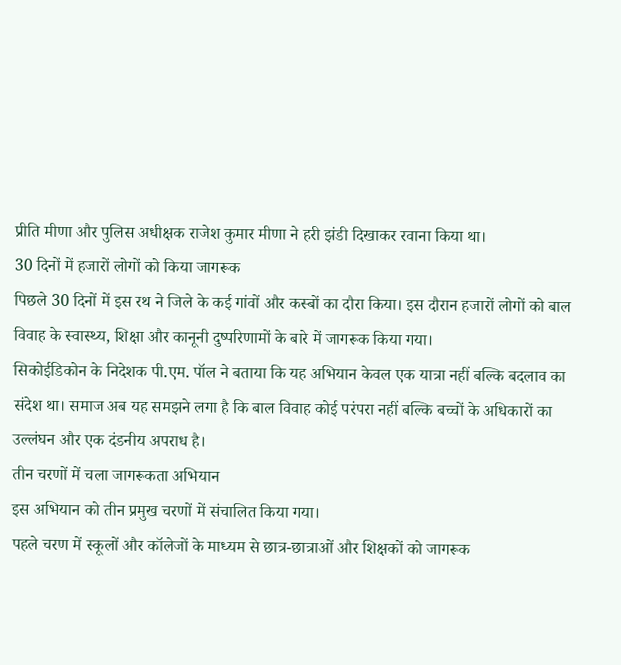प्रीति मीणा और पुलिस अधीक्षक राजेश कुमार मीणा ने हरी झंडी दिखाकर रवाना किया था।
30 दिनों में हजारों लोगों को किया जागरूक
पिछले 30 दिनों में इस रथ ने जिले के कई गांवों और कस्बों का दौरा किया। इस दौरान हजारों लोगों को बाल विवाह के स्वास्थ्य, शिक्षा और कानूनी दुष्परिणामों के बारे में जागरूक किया गया।
सिकोईडिकोन के निदेशक पी.एम. पॉल ने बताया कि यह अभियान केवल एक यात्रा नहीं बल्कि बदलाव का संदेश था। समाज अब यह समझने लगा है कि बाल विवाह कोई परंपरा नहीं बल्कि बच्चों के अधिकारों का उल्लंघन और एक दंडनीय अपराध है।
तीन चरणों में चला जागरूकता अभियान
इस अभियान को तीन प्रमुख चरणों में संचालित किया गया।
पहले चरण में स्कूलों और कॉलेजों के माध्यम से छात्र-छात्राओं और शिक्षकों को जागरूक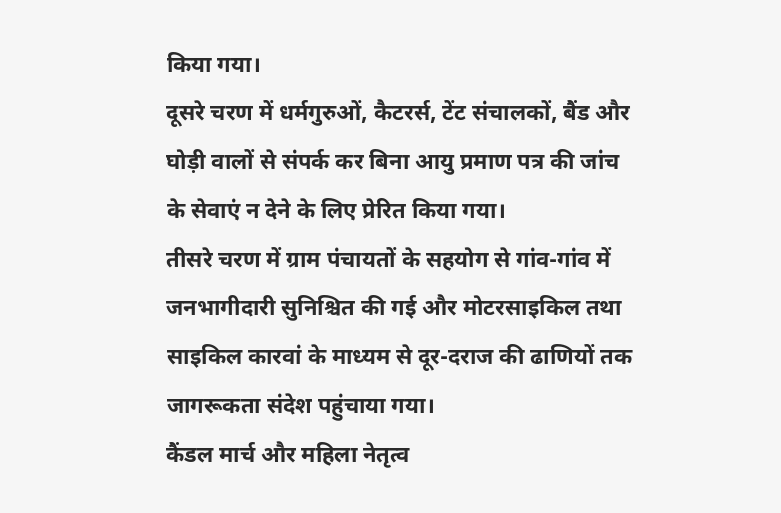किया गया।
दूसरे चरण में धर्मगुरुओं, कैटरर्स, टेंट संचालकों, बैंड और घोड़ी वालों से संपर्क कर बिना आयु प्रमाण पत्र की जांच के सेवाएं न देने के लिए प्रेरित किया गया।
तीसरे चरण में ग्राम पंचायतों के सहयोग से गांव-गांव में जनभागीदारी सुनिश्चित की गई और मोटरसाइकिल तथा साइकिल कारवां के माध्यम से दूर-दराज की ढाणियों तक जागरूकता संदेश पहुंचाया गया।
कैंडल मार्च और महिला नेतृत्व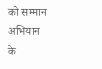को सम्मान
अभियान के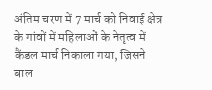अंतिम चरण में 7 मार्च को निवाई क्षेत्र के गांवों में महिलाओं के नेतृत्व में कैंडल मार्च निकाला गया, जिसने बाल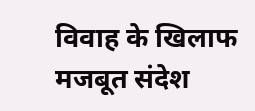विवाह के खिलाफ मजबूत संदेश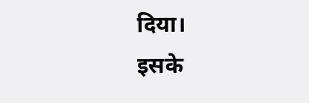दिया।
इसके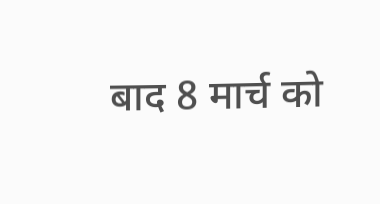बाद 8 मार्च को